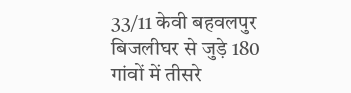33/11 केवी बहवलपुर बिजलीघर से जुड़े 180 गांवों में तीसरे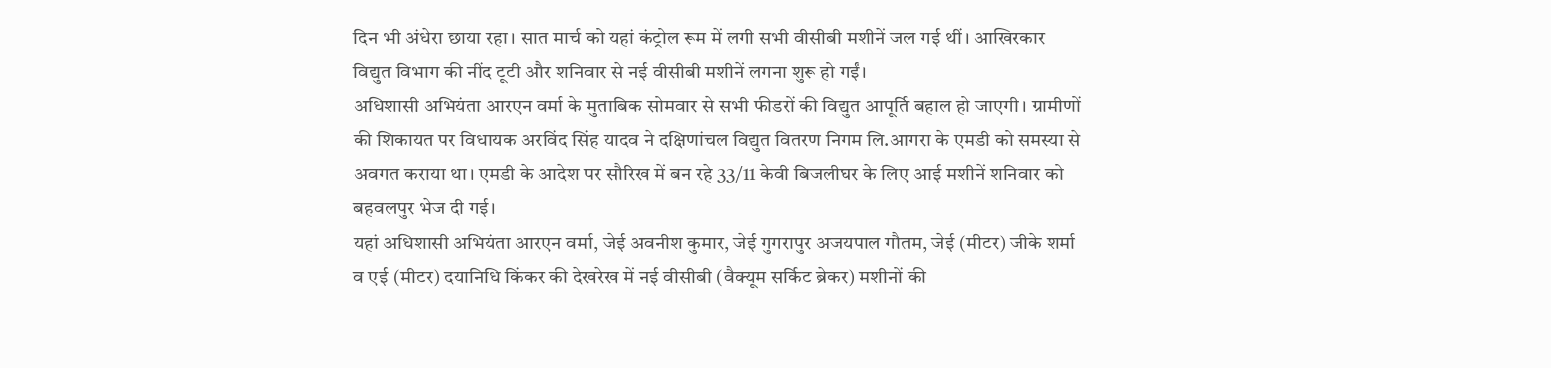दिन भी अंधेरा छाया रहा। सात मार्च को यहां कंट्रोल रूम में लगी सभी वीसीबी मशीनें जल गई थीं। आखिरकार विद्युत विभाग की नींद टूटी और शनिवार से नई वीसीबी मशीनें लगना शुरू हो गईं।
अधिशासी अभियंता आरएन वर्मा के मुताबिक सोमवार से सभी फीडरों की विद्युत आपूर्ति बहाल हो जाएगी। ग्रामीणों की शिकायत पर विधायक अरविंद सिंह यादव ने दक्षिणांचल विद्युत वितरण निगम लि.आगरा के एमडी को समस्या से अवगत कराया था। एमडी के आदेश पर सौरिख में बन रहे 33/11 केवी बिजलीघर के लिए आई मशीनें शनिवार को बहवलपुर भेज दी गई।
यहां अधिशासी अभियंता आरएन वर्मा, जेई अवनीश कुमार, जेई गुगरापुर अजयपाल गौतम, जेई (मीटर) जीके शर्मा व एई (मीटर) दयानिधि किंकर की देखरेख में नई वीसीबी (वैक्यूम सर्किट ब्रेकर) मशीनों की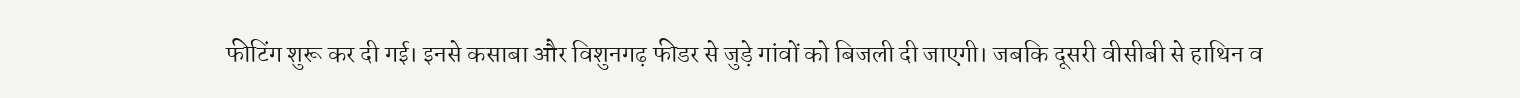फीटिंग शुरू कर दी गई। इनसे कसाबा और विशुनगढ़ फीडर से जुड़े गांवों को बिजली दी जाएगी। जबकि दूसरी वीसीबी से हाथिन व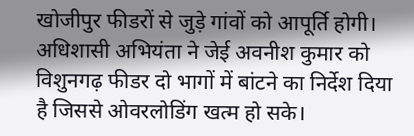खोजीपुर फीडरों से जुड़े गांवों को आपूर्ति होगी। अधिशासी अभियंता ने जेई अवनीश कुमार को विशुनगढ़ फीडर दो भागों में बांटने का निर्देश दिया है जिससे ओवरलोडिंग खत्म हो सके।